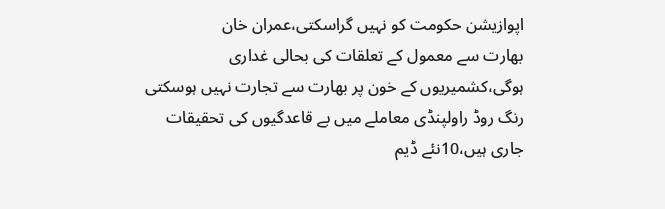اپوازیشن حکومت کو نہیں گراسکتی،عمران خان
بھارت سے معمول کے تعلقات کی بحالی غداری ہوگی،کشمیریوں کے خون پر بھارت سے تجارت نہیں ہوسکتی
رنگ روڈ راولپنڈی معاملے میں بے قاعدگیوں کی تحقیقات جاری ہیں،10نئے ڈیم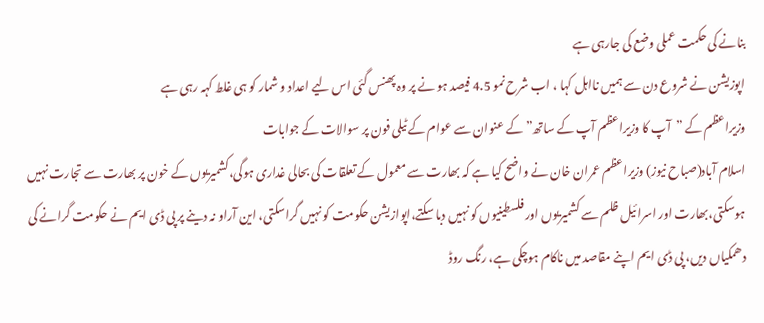بنانے کی حکمت عملی وضع کی جارہی ہے
اپوزیشن نے شروع دن سے ہمیں نااہل کہا ، اب شرح نمو 4.5 فیصد ہو نے پر وہ پھنس گئی اس لیے اعداد و شمار کو ہی غلط کہہ رہی ہے
وزیراعظم کے ”آپ کا وزیراعظم آپ کے ساتھ”کے عنوان سے عوام کے ٹیلی فون پر سوالات کے جوابات
اسلام آباد(صباح نیوز) وزیراعظم عمران خان نے واضح کیا ہے کہ بھارت سے معمول کے تعلقات کی بحالی غداری ہوگی،کشمیریوں کے خون پر بھارت سے تجارت نہیں ہوسکتی،بھارت اور اسرائیل ظلم سے کشمیریوں اور فلسطینیوں کو نہیں دبا سکتے،اپوازیشن حکومت کو نہیں گراسکتی، این آراو نہ دینے پر پی ڈی ایم نے حکومت گرانے کی دھمکیاں دیں، پی ڈی ایم اپنے مقاصد میں ناکام ہوچکی ہے، رنگ روڈ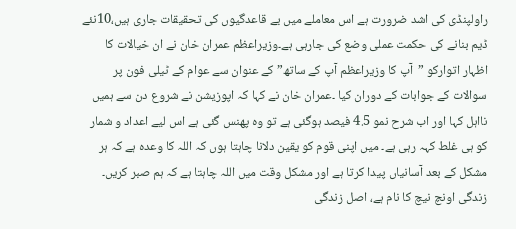راولپنڈی کی اشد ضرورت ہے اس معاملے میں بے قاعدگیوں کی تحقیقات جاری ہیں،10نئے ڈیم بنانے کی حکمت عملی وضع کی جارہی ہے۔وزیراعظم عمران خان نے ان خیالات کا اظہار اتوارکو ”آپ کا وزیراعظم آپ کے ساتھ”کے عنوان سے عوام کے ٹیلی فون پر سوالات کے جوابات کے دوران کیا ۔عمران خان نے کہا کہ اپوزیشن نے شروع دن سے ہمیں نااہل کہا اور اب شرح نمو 4.5 فیصد ہوگئی ہے تو وہ پھنس گئی ہے اس لیے اعداد و شمار کو ہی غلط کہہ رہی ہے۔ میں اپنی قوم کو یقین دلانا چاہتا ہوں کہ اللہ کا وعدہ ہے کہ ہر مشکل کے بعد آسانیاں پیدا کرتا ہے اور مشکل وقت میں اللہ چاہتا ہے کہ ہم صبر کریں۔ زندگی اونچ نیچ کا نام ہے، اصل زندگی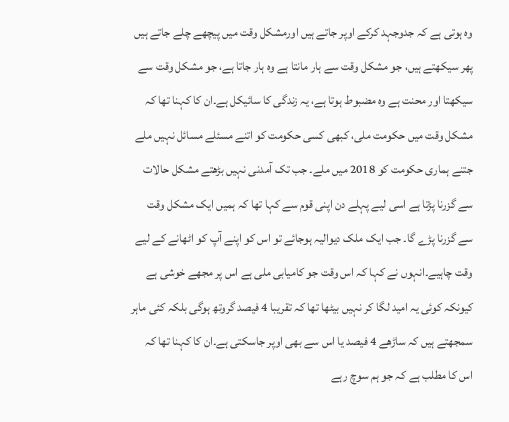وہ ہوتی ہے کہ جدوجہد کرکے اوپر جاتے ہیں اورمشکل وقت میں پیچھے چلے جاتے ہیں پھر سیکھتے ہیں، جو مشکل وقت سے ہار مانتا ہے وہ ہار جاتا ہے، جو مشکل وقت سے سیکھتا اور محنت ہے وہ مضبوط ہوتا ہے، یہ زندگی کا سائیکل ہے۔ان کا کہنا تھا کہ مشکل وقت میں حکومت ملی، کبھی کسی حکومت کو اتنے مسئلے مسائل نہیں ملے جتنے ہماری حکومت کو 2018 میں ملے۔ جب تک آمدنی نہیں بڑھتے مشکل حالات سے گزرنا پڑتا ہے اسی لیے پہلے دن اپنی قوم سے کہا تھا کہ ہمیں ایک مشکل وقت سے گزرنا پڑے گا۔ جب ایک ملک دیوالیہ ہوجائے تو اس کو اپنے آپ کو اٹھانے کے لیے وقت چاہیے۔انہوں نے کہا کہ اس وقت جو کامیابی ملی ہے اس پر مجھے خوشی ہے کیونکہ کوئی یہ امید لگا کر نہیں بیٹھا تھا کہ تقریبا 4 فیصد گروتھ ہوگی بلکہ کئی ماہر سمجھتے ہیں کہ ساڑھے 4 فیصد یا اس سے بھی اوپر جاسکتی ہے۔ان کا کہنا تھا کہ اس کا مطلب ہے کہ جو ہم سوچ رہے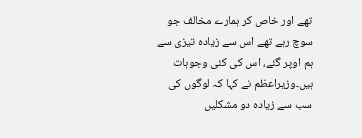تھے اور خاص کر ہمارے مخالف جو سوچ رہے تھے اس سے زیادہ تیزی سے ہم اوپر گئے، اس کی کئی وجوہات ہیں۔وزیراعظم نے کہا کہ لوگوں کی سب سے زیادہ دو مشکلیں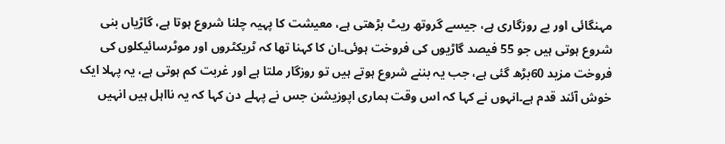مہنگائی اور بے روزگاری ہے، جیسے گروتھ ریٹ بڑھتی ہے، معیشت کا پہیہ چلنا شروع ہوتا ہے، گاڑیاں بنی شروع ہوتی ہیں جو 55 فیصد گاڑیوں کی فروخت ہوئی۔ان کا کہنا تھا کہ ٹریکٹروں اور موٹرسائیکلوں کی فروخت مزید 60بڑھ گئی ہے، جب یہ بننے شروع ہوتے ہیں تو روزگار ملتا ہے اور غربت کم ہوتی ہے، یہ پہلا ایک خوش آئند قدم ہے۔انہوں نے کہا کہ اس وقت ہماری اپوزیشن جس نے پہلے دن کہا کہ یہ نااہل ہیں انہیں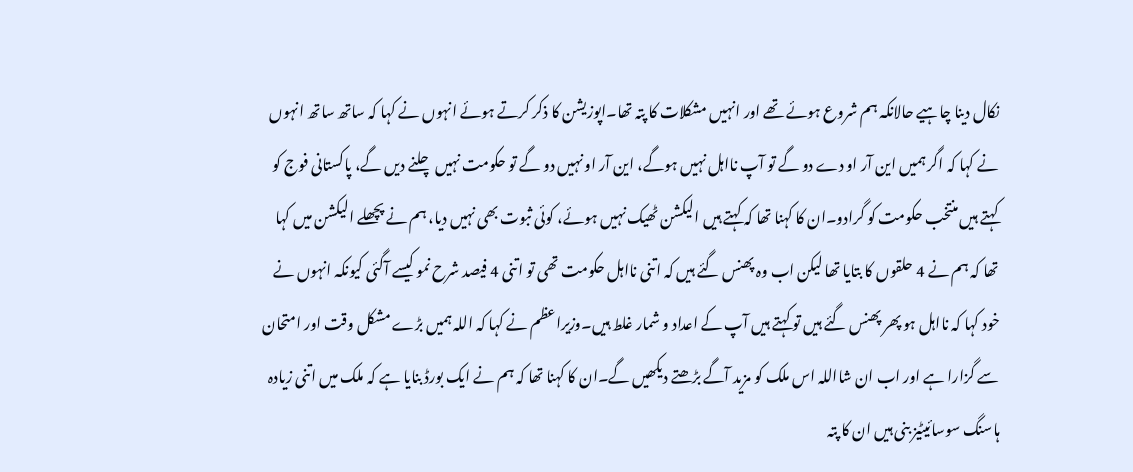نکال دینا چاہیے حالانکہ ہم شروع ہوئے تھے اور انہیں مشکلات کا پتہ تھا۔اپوزیشن کا ذکر کرتے ہوئے انہوں نے کہا کہ ساتھ ساتھ انہوں نے کہا کہ اگر ہمیں این آر او دے دو گے تو آپ نااہل نہیں ہوگے، این آر او نہیں دو گے تو حکومت نہیں چلنے دیں گے، پاکستانی فوج کو کہتے ہیں منتخب حکومت کو گرادو۔ان کا کہنا تھا کہ کہتے ہیں الیکشن ٹھیک نہیں ہوئے، کوئی ثبوت بھی نہیں دیا، ہم نے پچھلے الیکشن میں کہا تھا کہ ہم نے 4 حلقوں کا بتایا تھا لیکن اب وہ پھنس گئے ہیں کہ اتنی نااہل حکومت تھی تو اتنی 4 فیصد شرح نمو کیسے آگئی کیونکہ انہوں نے خود کہا کہ نااہل ہو پھر پھنس گئے ہیں تو کہتے ہیں آپ کے اعداد و شمار غلط ہیں۔وزیراعظم نے کہا کہ اللہ ہمیں بڑے مشکل وقت اور امتحان سے گزارا ہے اور اب ان شااللہ اس ملک کو مزید آگے بڑھتے دیکھیں گے۔ان کا کہنا تھا کہ ہم نے ایک بورڈ بنایا ہے کہ ملک میں اتنی زیادہ ہاسنگ سوسائیٹیز بنی ہیں ان کا پتہ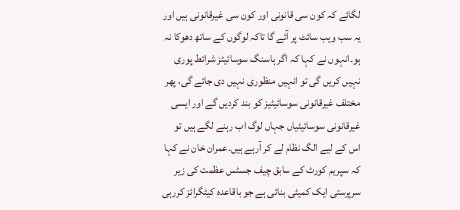لگائے کہ کون سی قانونی اور کون سی غیرقانونی ہیں اور یہ سب ویب سائٹ پر آئے گا تاکہ لوگوں کے ساتھ دھوکا نہ ہو۔انہوں نے کہا کہ اگر ہاسنگ سوسائیٹز شرائط پوری نہیں کریں گی تو انہیں منظوری نہیں دی جائے گی، پھر مختلف غیرقانونی سوسائیٹیز کو بند کردیں گے اور ایسی غیرقانونی سوسائیٹیاں جہاں لوگ اب رہنے لگے ہیں تو اس کے لیے الگ نظام لے کر آرہے ہیں۔عمران خان نے کہا کہ سپریم کورٹ کے سابق چیف جسٹس عظمت کی زیر سرپرستی ایک کمیٹی بنائی ہے جو باقاعدہ کیٹگرائز کررہی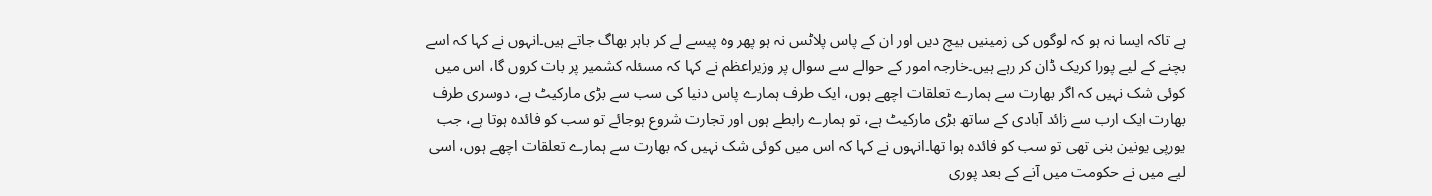ہے تاکہ ایسا نہ ہو کہ لوگوں کی زمینیں بیچ دیں اور ان کے پاس پلاٹس نہ ہو پھر وہ پیسے لے کر باہر بھاگ جاتے ہیں۔انہوں نے کہا کہ اسے بچنے کے لیے پورا کریک ڈان کر رہے ہیں۔خارجہ امور کے حوالے سے سوال پر وزیراعظم نے کہا کہ مسئلہ کشمیر پر بات کروں گا، اس میں کوئی شک نہیں کہ اگر بھارت سے ہمارے تعلقات اچھے ہوں، ایک طرف ہمارے پاس دنیا کی سب سے بڑی مارکیٹ ہے، دوسری طرف بھارت ایک ارب سے زائد آبادی کے ساتھ بڑی مارکیٹ ہے، تو ہمارے رابطے ہوں اور تجارت شروع ہوجائے تو سب کو فائدہ ہوتا ہے، جب یورپی یونین بنی تھی تو سب کو فائدہ ہوا تھا۔انہوں نے کہا کہ اس میں کوئی شک نہیں کہ بھارت سے ہمارے تعلقات اچھے ہوں، اسی لیے میں نے حکومت میں آنے کے بعد پوری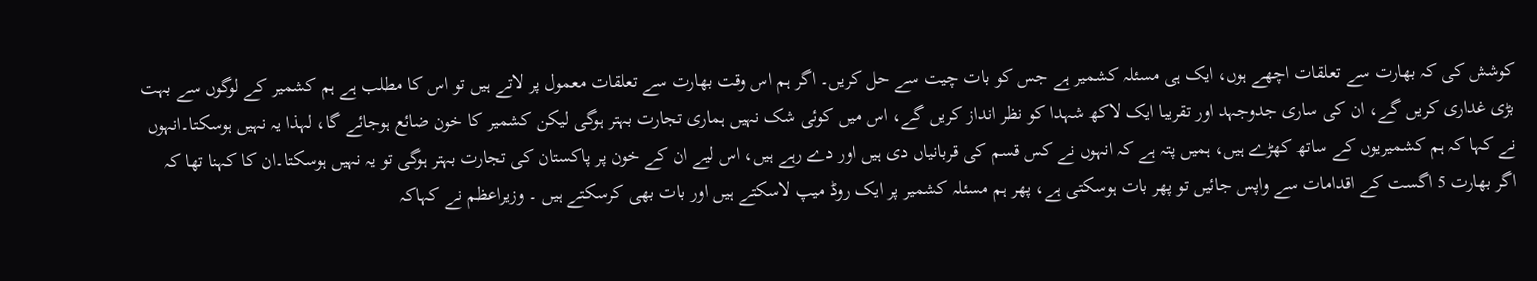کوشش کی کہ بھارت سے تعلقات اچھے ہوں، ایک ہی مسئلہ کشمیر ہے جس کو بات چیت سے حل کریں۔ اگر ہم اس وقت بھارت سے تعلقات معمول پر لاتے ہیں تو اس کا مطلب ہے ہم کشمیر کے لوگوں سے بہت بڑی غداری کریں گے، ان کی ساری جدوجہد اور تقریبا ایک لاکھ شہدا کو نظر انداز کریں گے، اس میں کوئی شک نہیں ہماری تجارت بہتر ہوگی لیکن کشمیر کا خون ضائع ہوجائے گا، لہذا یہ نہیں ہوسکتا۔انہوں نے کہا کہ ہم کشمیریوں کے ساتھ کھڑے ہیں، ہمیں پتہ ہے کہ انہوں نے کس قسم کی قربانیاں دی ہیں اور دے رہے ہیں، اس لیے ان کے خون پر پاکستان کی تجارت بہتر ہوگی تو یہ نہیں ہوسکتا۔ان کا کہنا تھا کہ اگر بھارت 5 اگست کے اقدامات سے واپس جائیں تو پھر بات ہوسکتی ہے، پھر ہم مسئلہ کشمیر پر ایک روڈ میپ لاسکتے ہیں اور بات بھی کرسکتے ہیں ۔ وزیراعظم نے کہاکہ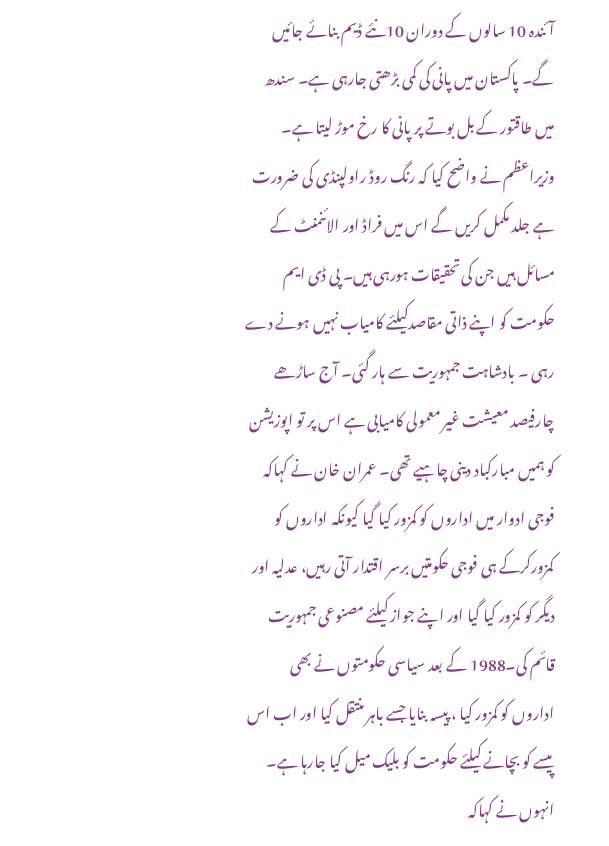آئندہ 10 سالوں کے دوران 10نئے ڈیم بنائے جائیں گے۔ پاکستان میں پانی کی کمی بڑھتی جارہی ہے۔ سندھ میں طاقتور کے بل بوتے پر پانی کا رخ موڑ لیتا ہے۔ وزیراعظم نے واضح کیا کہ رنگ روڈ راولپنڈی کی ضرورت ہے جلد مکمل کریں گے اس میں فراڈ اور الائنمنٹ کے مسائل ہیں جن کی تحقیقات ہورہی ہیں۔ پی ڈی ایم حکومت کو اپنے ذاتی مقاصدکیلئے کامیاب نہیں ہونے دے رہی ۔ بادشاہت جمہوریت سے ہار گئی۔ آج ساڑھے چارفیصد معیشت غیر معمولی کامیابی ہے اس پر تو اپوزیشن کو ہمیں مبارکباد دینی چاہیے تھی۔ عمران خان نے کہاکہ فوجی ادوار میں اداروں کو کمزور کیا گیا کیونکہ اداروں کو کمزورکرکے ہی فوجی حکومتیں برسر اقتدار آتی رہیں، عدلیہ اور دیگر کو کمزور کیا گیا اور اپنے جواز کیلئے مصنوعی جمہوریت قائم کی۔1988 کے بعد سیاسی حکومتوں نے بھی اداروں کو کمزور کیا ، پیسہ بنایا جسے باہر منتقل کیا اور اب اس پیسے کو بچانے کیلئے حکومت کو بلیک میل کیا جارہا ہے۔ انہوں نے کہاکہ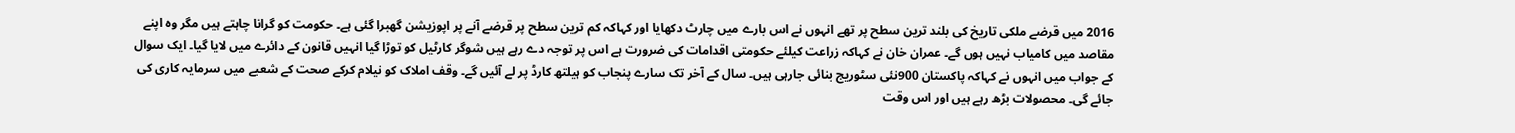2016 میں قرضے ملکی تاریخ کی بلند ترین سطح پر تھے انہوں نے اس بارے میں چارٹ دکھایا اور کہاکہ کم ترین سطح پر قرضے آنے پر اپوزیشن گھبرا گئی ہے۔ حکومت کو گرانا چاہتے ہیں مگر وہ اپنے مقاصد میں کامیاب نہیں ہوں گے۔ عمران خان نے کہاکہ زراعت کیلئے حکومتی اقدامات کی ضرورت ہے اس پر توجہ دے رہے ہیں شوگر کارٹیل کو توڑا گیا انہیں قانون کے دائرے میں لایا گیا۔ ایک سوال کے جواب میں انہوں نے کہاکہ پاکستان 900نئی سٹوریج بنائی جارہی ہیں۔ سال کے آخر تک سارے پنجاب کو ہیلتھ کارڈ پر لے آئیں گے۔ وقف املاک کو نیلام کرکے صحت کے شعبے میں سرمایہ کاری کی جائے گی۔ محصولات بڑھ رہے ہیں اور اس وقت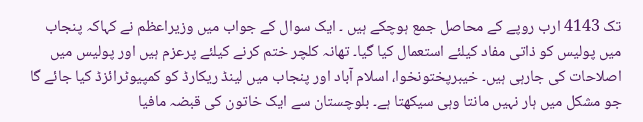تک 4143 ارب روپے کے محاصل جمع ہوچکے ہیں ۔ ایک سوال کے جواب میں وزیراعظم نے کہاکہ پنجاب میں پولیس کو ذاتی مفاد کیلئے استعمال کیا گیا۔ تھانہ کلچر ختم کرنے کیلئے پرعزم ہیں اور پولیس میں اصلاحات کی جارہی ہیں۔ خیبرپختونخوا، اسلام آباد اور پنجاب میں لینڈ ریکارڈ کو کمپیوٹرائزڈ کیا جائے گا جو مشکل میں ہار نہیں مانتا وہی سیکھتا ہے۔ بلوچستان سے ایک خاتون کی قبضہ مافیا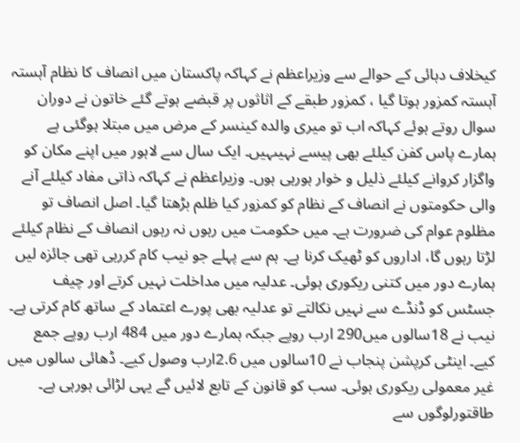کیخلاف دہائی کے حوالے سے وزیراعظم نے کہاکہ پاکستان میں انصاف کا نظام آہستہ آہستہ کمزور ہوتا گیا ، کمزور طبقے کے اثاثوں پر قبضے ہوتے گئے خاتون نے دوران سوال روتے ہوئے کہاکہ اب تو میری والدہ کینسر کے مرض میں مبتلا ہوگئی ہے ہمارے پاس کفن کیلئے بھی پیسے نہیںہیں۔ ایک سال سے لاہور میں اپنے مکان کو واگزار کروانے کیلئے ذلیل و خوار ہورہی ہوں۔ وزیراعظم نے کہاکہ ذاتی مفاد کیلئے آنے والی حکومتوں نے انصاف کے نظام کو کمزور کیا ظلم بڑھتا گیا۔ اصل انصاف تو مظلوم عوام کی ضرورت ہے۔ میں حکومت میں رہوں نہ رہوں انصاف کے نظام کیلئے لڑتا رہوں گا، اداروں کو ٹھیک کرنا ہے۔ ہم سے پہلے جو نیب کام کررہی تھی جائزہ لیں ہمارے دور میں کتنی ریکوری ہوئی۔ عدلیہ میں مداخلت نہیں کرتے اور چیف جسٹس کو ڈنڈے سے نہیں نکالتے تو عدلیہ بھی پورے اعتماد کے ساتھ کام کرتی ہے۔ نیب نے 18سالوں میں290 ارب روپے جبکہ ہمارے دور میں 484 ارب روپے جمع کیے۔ اینٹی کرپشن پنجاب نے 10سالوں میں 2.6ارب وصول کیے۔ ڈھائی سالوں میں غیر معمولی ریکوری ہوئی۔ سب کو قانون کے تابع لائیں گے یہی لڑائی ہورہی ہے۔ طاقتورلوگوں سے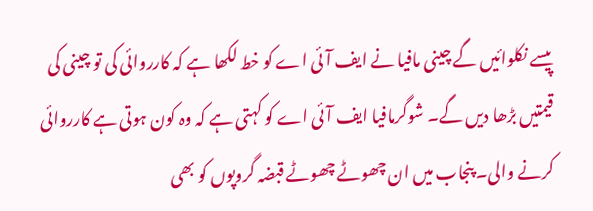پیسے نکلوائیں گے چینی مافیا نے ایف آئی اے کو خط لکھا ہے کہ کارروائی کی تو چینی کی قیمتیں بڑھا دیں گے۔ شوگرمافیا ایف آئی اے کو کہتی ہے کہ وہ کون ہوتی ہے کارروائی کرنے والی۔ پنجاب میں ان چھوٹے چھوٹے قبضہ گروپوں کو بھی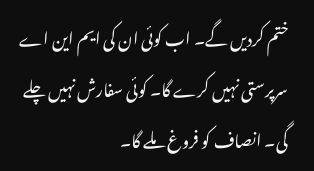ختم کردیں گے۔ اب کوئی ان کی ایم این اے سرپرستی نہیں کرے گا۔ کوئی سفارش نہیں چلے گی۔ انصاف کو فروغ ملے گا۔